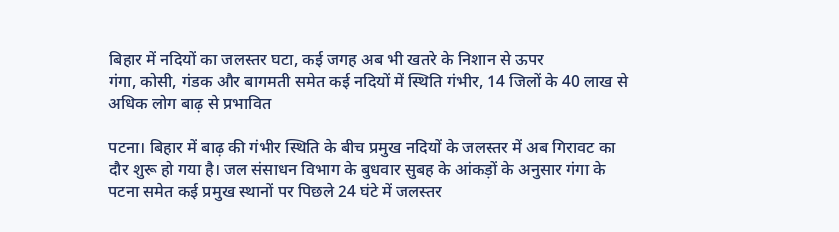बिहार में नदियों का जलस्तर घटा, कई जगह अब भी खतरे के निशान से ऊपर
गंगा, कोसी, गंडक और बागमती समेत कई नदियों में स्थिति गंभीर, 14 जिलों के 40 लाख से अधिक लोग बाढ़ से प्रभावित

पटना। बिहार में बाढ़ की गंभीर स्थिति के बीच प्रमुख नदियों के जलस्तर में अब गिरावट का दौर शुरू हो गया है। जल संसाधन विभाग के बुधवार सुबह के आंकड़ों के अनुसार गंगा के पटना समेत कई प्रमुख स्थानों पर पिछले 24 घंटे में जलस्तर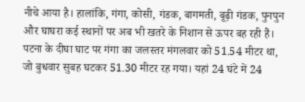नीचे आया है। हालांकि, गंगा, कोसी, गंडक, बागमती, बूढ़ी गंडक, पुनपुन और घाघरा कई स्थानों पर अब भी खतरे के निशान से ऊपर बह रही हैं।
पटना के दीघा घाट पर गंगा का जलस्तर मंगलवार को 51.54 मीटर था, जो बुधवार सुबह घटकर 51.30 मीटर रह गया। यहां 24 घंटे में 24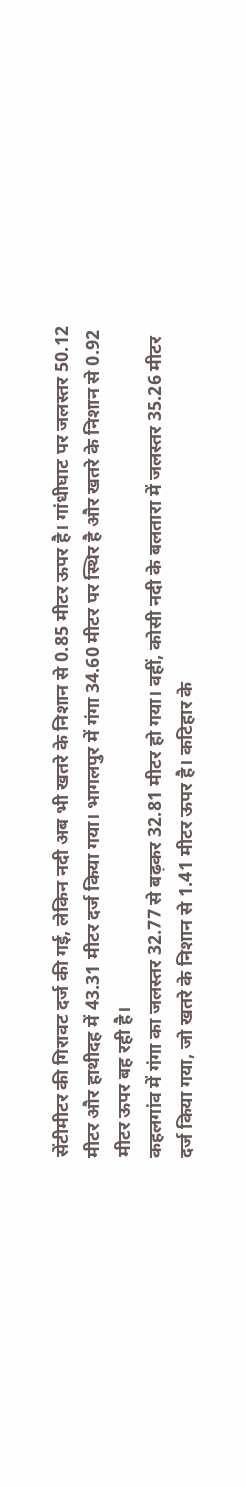सेंटीमीटर की गिरावट दर्ज की गई, लेकिन नदी अब भी खतरे के निशान से 0.85 मीटर ऊपर है। गांधीघाट पर जलस्तर 50.12 मीटर और हाथीदह में 43.31 मीटर दर्ज किया गया। भागलपुर में गंगा 34.60 मीटर पर स्थिर है और खतरे के निशान से 0.92 मीटर ऊपर बह रही है।
कहलगांव में गंगा का जलस्तर 32.77 से बढ़कर 32.81 मीटर हो गया। वहीं, कोसी नदी के बलतारा में जलस्तर 35.26 मीटर दर्ज किया गया, जो खतरे के निशान से 1.41 मीटर ऊपर है। कटिहार के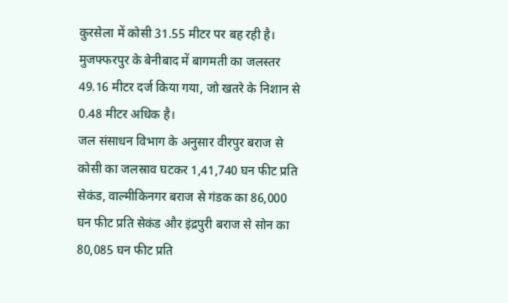कुरसेला में कोसी 31.55 मीटर पर बह रही है। मुजफ्फरपुर के बेनीबाद में बागमती का जलस्तर 49.16 मीटर दर्ज किया गया, जो खतरे के निशान से 0.48 मीटर अधिक है।
जल संसाधन विभाग के अनुसार वीरपुर बराज से कोसी का जलस्राव घटकर 1,41,740 घन फीट प्रति सेकंड, वाल्मीकिनगर बराज से गंडक का 86,000 घन फीट प्रति सेकंड और इंद्रपुरी बराज से सोन का 80,085 घन फीट प्रति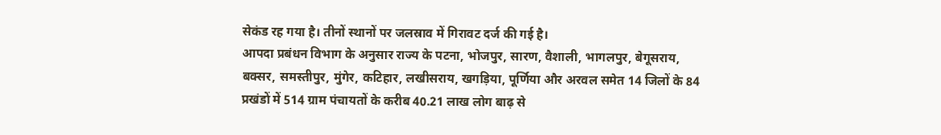सेकंड रह गया है। तीनों स्थानों पर जलस्राव में गिरावट दर्ज की गई है।
आपदा प्रबंधन विभाग के अनुसार राज्य के पटना, भोजपुर, सारण, वैशाली, भागलपुर, बेगूसराय, बक्सर, समस्तीपुर, मुंगेर, कटिहार, लखीसराय, खगड़िया, पूर्णिया और अरवल समेत 14 जिलों के 84 प्रखंडों में 514 ग्राम पंचायतों के करीब 40.21 लाख लोग बाढ़ से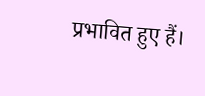प्रभावित हुए हैं।